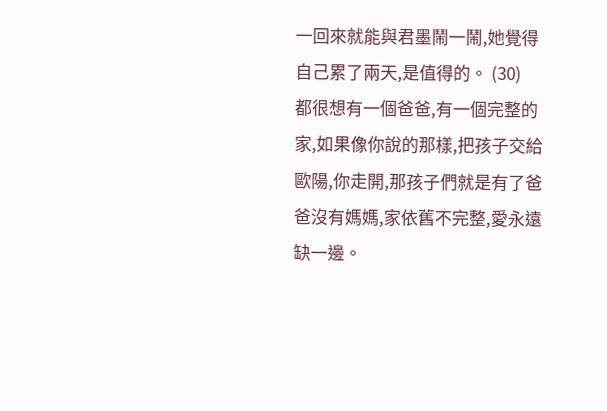一回來就能與君墨鬧一鬧,她覺得自己累了兩天,是值得的。 (30)
都很想有一個爸爸,有一個完整的家,如果像你說的那樣,把孩子交給歐陽,你走開,那孩子們就是有了爸爸沒有媽媽,家依舊不完整,愛永遠缺一邊。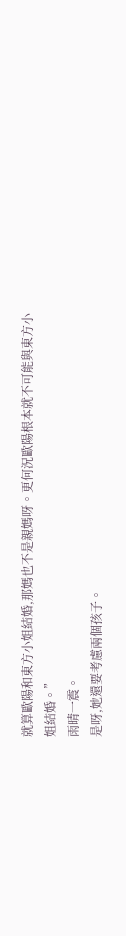就算歐陽和東方小姐結婚,那媽也不是親媽呀。更何況歐陽根本就不可能與東方小姐結婚。”
雨晴一震。
是呀,她還要考慮兩個孩子。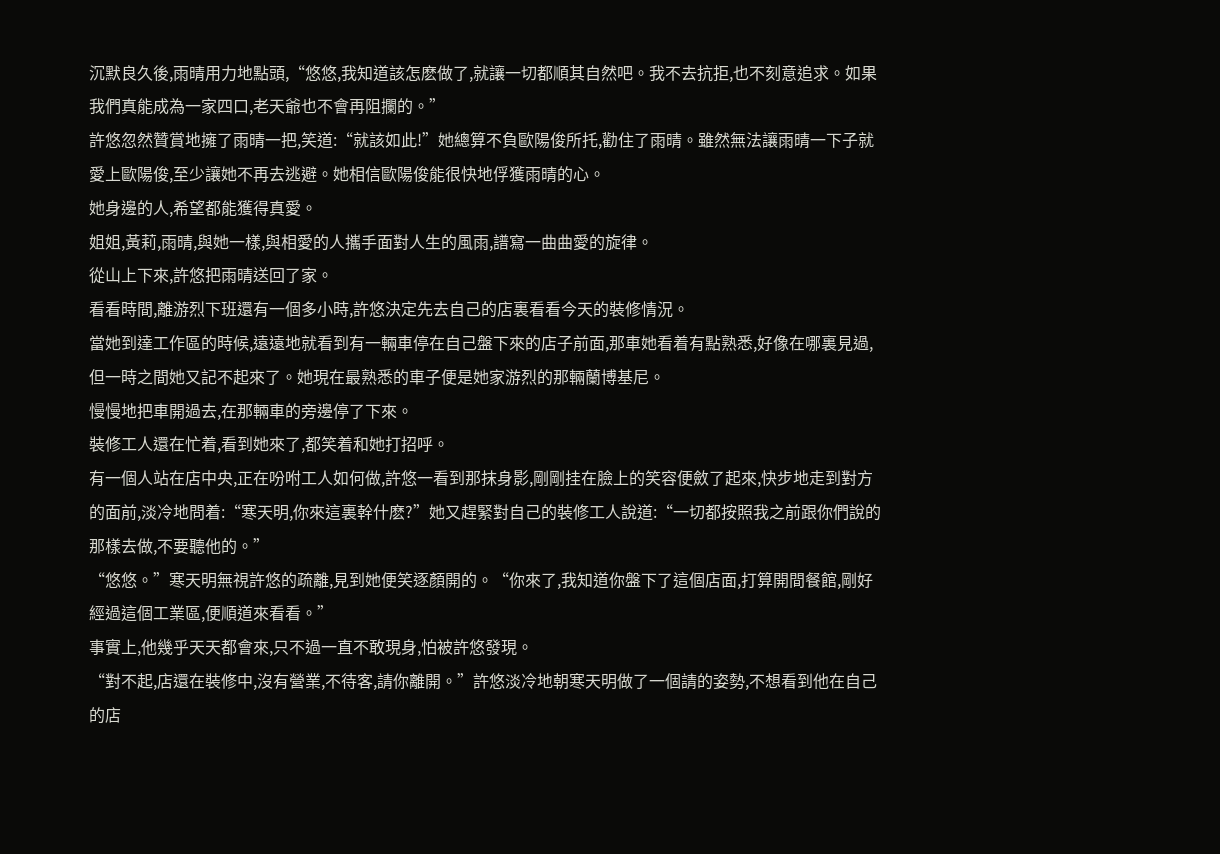沉默良久後,雨晴用力地點頭,“悠悠,我知道該怎麽做了,就讓一切都順其自然吧。我不去抗拒,也不刻意追求。如果我們真能成為一家四口,老天爺也不會再阻攔的。”
許悠忽然贊賞地擁了雨晴一把,笑道:“就該如此!”她總算不負歐陽俊所托,勸住了雨晴。雖然無法讓雨晴一下子就愛上歐陽俊,至少讓她不再去逃避。她相信歐陽俊能很快地俘獲雨晴的心。
她身邊的人,希望都能獲得真愛。
姐姐,黃莉,雨晴,與她一樣,與相愛的人攜手面對人生的風雨,譜寫一曲曲愛的旋律。
從山上下來,許悠把雨晴送回了家。
看看時間,離游烈下班還有一個多小時,許悠決定先去自己的店裏看看今天的裝修情況。
當她到達工作區的時候,遠遠地就看到有一輛車停在自己盤下來的店子前面,那車她看着有點熟悉,好像在哪裏見過,但一時之間她又記不起來了。她現在最熟悉的車子便是她家游烈的那輛蘭博基尼。
慢慢地把車開過去,在那輛車的旁邊停了下來。
裝修工人還在忙着,看到她來了,都笑着和她打招呼。
有一個人站在店中央,正在吩咐工人如何做,許悠一看到那抹身影,剛剛挂在臉上的笑容便斂了起來,快步地走到對方的面前,淡冷地問着:“寒天明,你來這裏幹什麽?”她又趕緊對自己的裝修工人說道:“一切都按照我之前跟你們說的那樣去做,不要聽他的。”
“悠悠。”寒天明無視許悠的疏離,見到她便笑逐顏開的。“你來了,我知道你盤下了這個店面,打算開間餐館,剛好經過這個工業區,便順道來看看。”
事實上,他幾乎天天都會來,只不過一直不敢現身,怕被許悠發現。
“對不起,店還在裝修中,沒有營業,不待客,請你離開。”許悠淡冷地朝寒天明做了一個請的姿勢,不想看到他在自己的店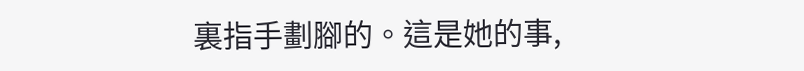裏指手劃腳的。這是她的事,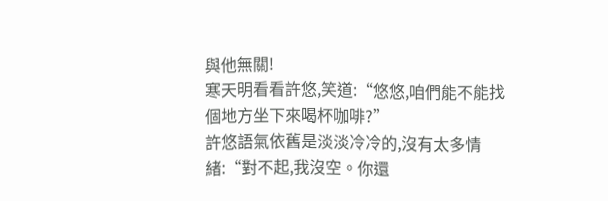與他無關!
寒天明看看許悠,笑道:“悠悠,咱們能不能找個地方坐下來喝杯咖啡?”
許悠語氣依舊是淡淡冷冷的,沒有太多情緒:“對不起,我沒空。你還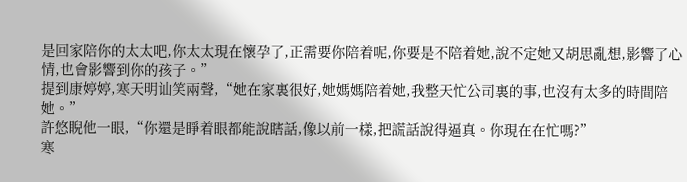是回家陪你的太太吧,你太太現在懷孕了,正需要你陪着呢,你要是不陪着她,說不定她又胡思亂想,影響了心情,也會影響到你的孩子。”
提到康婷婷,寒天明讪笑兩聲,“她在家裏很好,她媽媽陪着她,我整天忙公司裏的事,也沒有太多的時間陪她。”
許悠睨他一眼,“你還是睜着眼都能說瞎話,像以前一樣,把謊話說得逼真。你現在在忙嗎?”
寒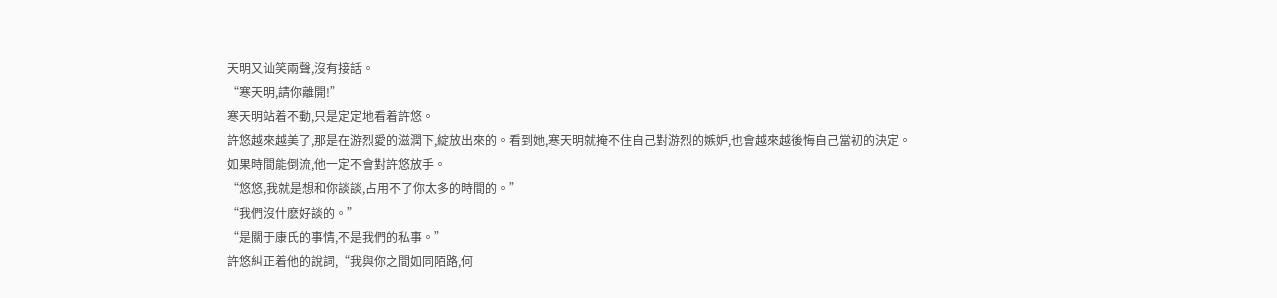天明又讪笑兩聲,沒有接話。
“寒天明,請你離開!”
寒天明站着不動,只是定定地看着許悠。
許悠越來越美了,那是在游烈愛的滋潤下,綻放出來的。看到她,寒天明就掩不住自己對游烈的嫉妒,也會越來越後悔自己當初的決定。
如果時間能倒流,他一定不會對許悠放手。
“悠悠,我就是想和你談談,占用不了你太多的時間的。”
“我們沒什麽好談的。”
“是關于康氏的事情,不是我們的私事。”
許悠糾正着他的說詞,“我與你之間如同陌路,何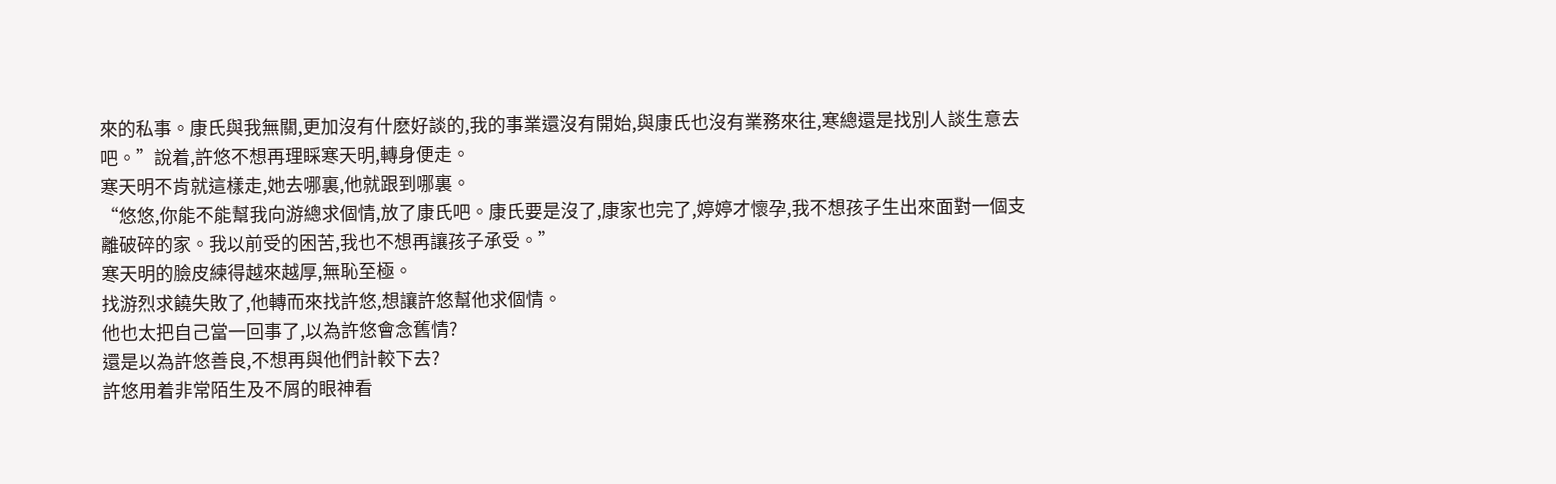來的私事。康氏與我無關,更加沒有什麽好談的,我的事業還沒有開始,與康氏也沒有業務來往,寒總還是找別人談生意去吧。”說着,許悠不想再理睬寒天明,轉身便走。
寒天明不肯就這樣走,她去哪裏,他就跟到哪裏。
“悠悠,你能不能幫我向游總求個情,放了康氏吧。康氏要是沒了,康家也完了,婷婷才懷孕,我不想孩子生出來面對一個支離破碎的家。我以前受的困苦,我也不想再讓孩子承受。”
寒天明的臉皮練得越來越厚,無恥至極。
找游烈求饒失敗了,他轉而來找許悠,想讓許悠幫他求個情。
他也太把自己當一回事了,以為許悠會念舊情?
還是以為許悠善良,不想再與他們計較下去?
許悠用着非常陌生及不屑的眼神看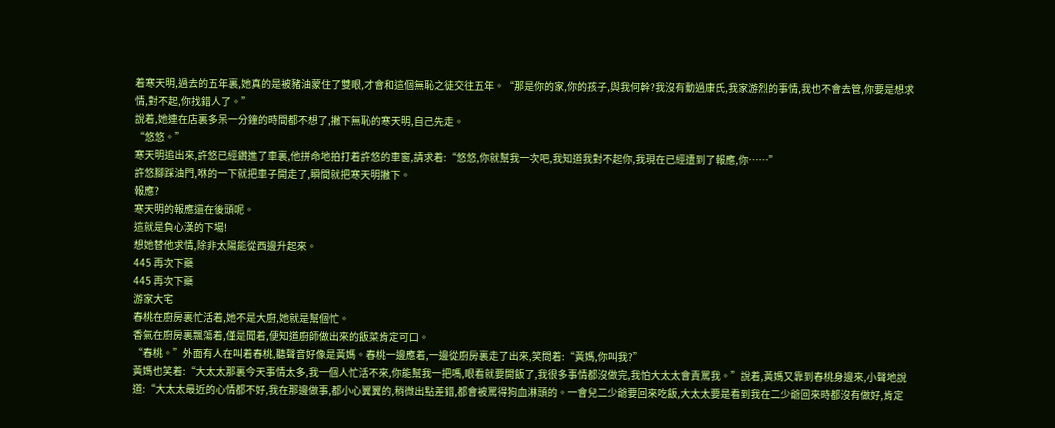着寒天明,過去的五年裏,她真的是被豬油蒙住了雙眼,才會和這個無恥之徒交往五年。“那是你的家,你的孩子,與我何幹?我沒有動過康氏,我家游烈的事情,我也不會去管,你要是想求情,對不起,你找錯人了。”
說着,她連在店裏多呆一分鐘的時間都不想了,撇下無恥的寒天明,自己先走。
“悠悠。”
寒天明追出來,許悠已經鑽進了車裏,他拼命地拍打着許悠的車窗,請求着:“悠悠,你就幫我一次吧,我知道我對不起你,我現在已經遭到了報應,你……”
許悠腳踩油門,咻的一下就把車子開走了,瞬間就把寒天明撇下。
報應?
寒天明的報應還在後頭呢。
這就是負心漢的下場!
想她替他求情,除非太陽能從西邊升起來。
445 再次下藥
445 再次下藥
游家大宅
春桃在廚房裏忙活着,她不是大廚,她就是幫個忙。
香氣在廚房裏飄蕩着,僅是聞着,便知道廚師做出來的飯菜肯定可口。
“春桃。”外面有人在叫着春桃,聽聲音好像是黃媽。春桃一邊應着,一邊從廚房裏走了出來,笑問着:“黃媽,你叫我?”
黃媽也笑着:“大太太那裏今天事情太多,我一個人忙活不來,你能幫我一把嗎,眼看就要開飯了,我很多事情都沒做完,我怕大太太會責罵我。”說着,黃媽又靠到春桃身邊來,小聲地說道:“大太太最近的心情都不好,我在那邊做事,都小心翼翼的,稍微出點差錯,都會被罵得狗血淋頭的。一會兒二少爺要回來吃飯,大太太要是看到我在二少爺回來時都沒有做好,肯定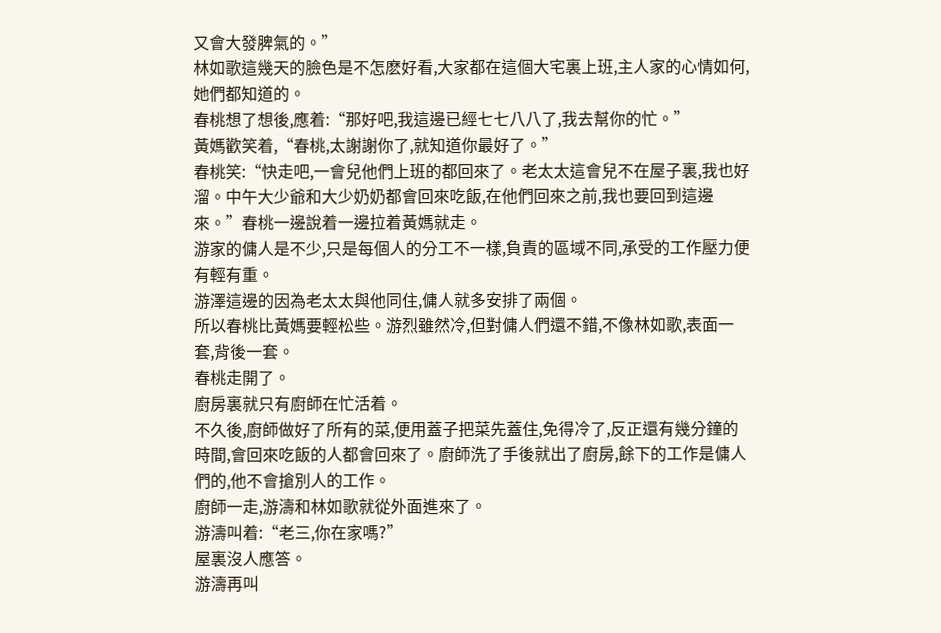又會大發脾氣的。”
林如歌這幾天的臉色是不怎麽好看,大家都在這個大宅裏上班,主人家的心情如何,她們都知道的。
春桃想了想後,應着:“那好吧,我這邊已經七七八八了,我去幫你的忙。”
黃媽歡笑着,“春桃,太謝謝你了,就知道你最好了。”
春桃笑:“快走吧,一會兒他們上班的都回來了。老太太這會兒不在屋子裏,我也好溜。中午大少爺和大少奶奶都會回來吃飯,在他們回來之前,我也要回到這邊來。”春桃一邊說着一邊拉着黃媽就走。
游家的傭人是不少,只是每個人的分工不一樣,負責的區域不同,承受的工作壓力便有輕有重。
游澤這邊的因為老太太與他同住,傭人就多安排了兩個。
所以春桃比黃媽要輕松些。游烈雖然冷,但對傭人們還不錯,不像林如歌,表面一套,背後一套。
春桃走開了。
廚房裏就只有廚師在忙活着。
不久後,廚師做好了所有的菜,便用蓋子把菜先蓋住,免得冷了,反正還有幾分鐘的時間,會回來吃飯的人都會回來了。廚師洗了手後就出了廚房,餘下的工作是傭人們的,他不會搶別人的工作。
廚師一走,游濤和林如歌就從外面進來了。
游濤叫着:“老三,你在家嗎?”
屋裏沒人應答。
游濤再叫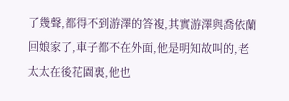了幾聲,都得不到游澤的答複,其實游澤與喬依蘭回娘家了,車子都不在外面,他是明知故叫的,老太太在後花園裏,他也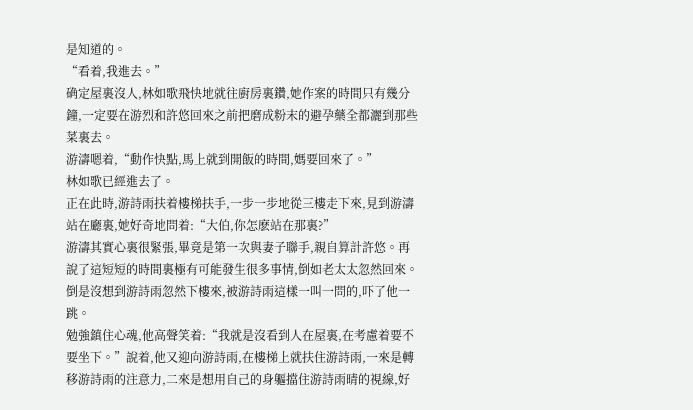是知道的。
“看着,我進去。”
确定屋裏沒人,林如歌飛快地就往廚房裏鑽,她作案的時間只有幾分鐘,一定要在游烈和許悠回來之前把磨成粉末的避孕藥全都灑到那些菜裏去。
游濤嗯着,“動作快點,馬上就到開飯的時間,媽要回來了。”
林如歌已經進去了。
正在此時,游詩雨扶着樓梯扶手,一步一步地從三樓走下來,見到游濤站在廳裏,她好奇地問着:“大伯,你怎麽站在那裏?”
游濤其實心裏很緊張,畢竟是第一次與妻子聯手,親自算計許悠。再說了這短短的時間裏極有可能發生很多事情,倒如老太太忽然回來。倒是沒想到游詩雨忽然下樓來,被游詩雨這樣一叫一問的,吓了他一跳。
勉強鎮住心魂,他高聲笑着:“我就是沒看到人在屋裏,在考慮着要不要坐下。”說着,他又迎向游詩雨,在樓梯上就扶住游詩雨,一來是轉移游詩雨的注意力,二來是想用自己的身軀擋住游詩雨晴的視線,好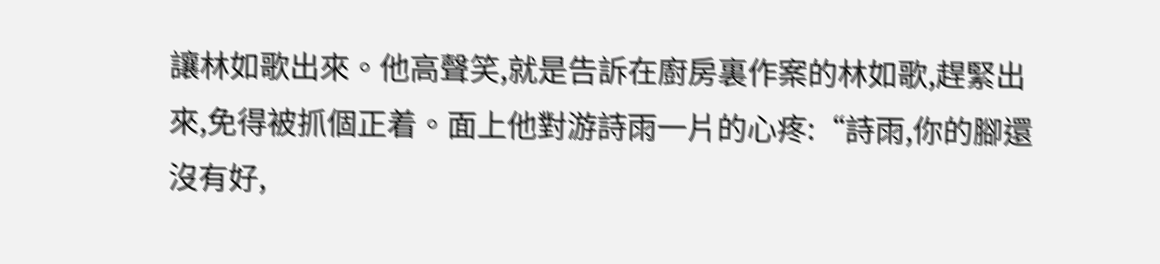讓林如歌出來。他高聲笑,就是告訴在廚房裏作案的林如歌,趕緊出來,免得被抓個正着。面上他對游詩雨一片的心疼:“詩雨,你的腳還沒有好,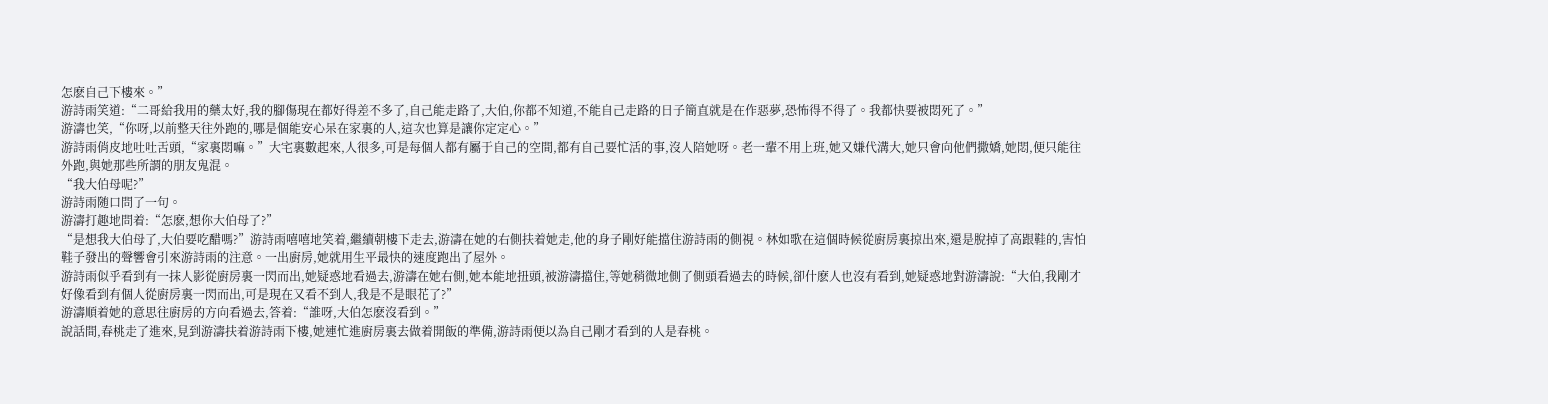怎麽自己下樓來。”
游詩雨笑道:“二哥給我用的藥太好,我的腳傷現在都好得差不多了,自己能走路了,大伯,你都不知道,不能自己走路的日子簡直就是在作惡夢,恐怖得不得了。我都快要被悶死了。”
游濤也笑,“你呀,以前整天往外跑的,哪是個能安心呆在家裏的人,這次也算是讓你定定心。”
游詩雨俏皮地吐吐舌頭,“家裏悶嘛。”大宅裏數起來,人很多,可是每個人都有屬于自己的空間,都有自己要忙活的事,沒人陪她呀。老一輩不用上班,她又嫌代溝大,她只會向他們撒嬌,她悶,便只能往外跑,與她那些所謂的朋友鬼混。
“我大伯母呢?”
游詩雨随口問了一句。
游濤打趣地問着:“怎麽,想你大伯母了?”
“是想我大伯母了,大伯要吃醋嗎?”游詩雨嘻嘻地笑着,繼續朝樓下走去,游濤在她的右側扶着她走,他的身子剛好能擋住游詩雨的側視。林如歌在這個時候從廚房裏掠出來,還是脫掉了高跟鞋的,害怕鞋子發出的聲響會引來游詩雨的注意。一出廚房,她就用生平最快的速度跑出了屋外。
游詩雨似乎看到有一抹人影從廚房裏一閃而出,她疑惑地看過去,游濤在她右側,她本能地扭頭,被游濤擋住,等她稍微地側了側頭看過去的時候,卻什麽人也沒有看到,她疑惑地對游濤說:“大伯,我剛才好像看到有個人從廚房裏一閃而出,可是現在又看不到人,我是不是眼花了?”
游濤順着她的意思往廚房的方向看過去,答着:“誰呀,大伯怎麽沒看到。”
說話間,春桃走了進來,見到游濤扶着游詩雨下樓,她連忙進廚房裏去做着開飯的準備,游詩雨便以為自己剛才看到的人是春桃。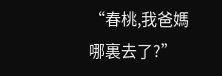“春桃,我爸媽哪裏去了?”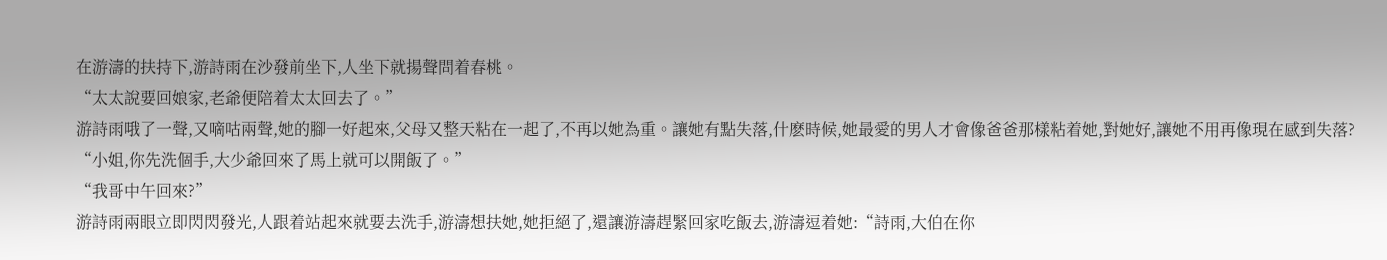在游濤的扶持下,游詩雨在沙發前坐下,人坐下就揚聲問着春桃。
“太太說要回娘家,老爺便陪着太太回去了。”
游詩雨哦了一聲,又嘀咕兩聲,她的腳一好起來,父母又整天粘在一起了,不再以她為重。讓她有點失落,什麽時候,她最愛的男人才會像爸爸那樣粘着她,對她好,讓她不用再像現在感到失落?
“小姐,你先洗個手,大少爺回來了馬上就可以開飯了。”
“我哥中午回來?”
游詩雨兩眼立即閃閃發光,人跟着站起來就要去洗手,游濤想扶她,她拒絕了,還讓游濤趕緊回家吃飯去,游濤逗着她:“詩雨,大伯在你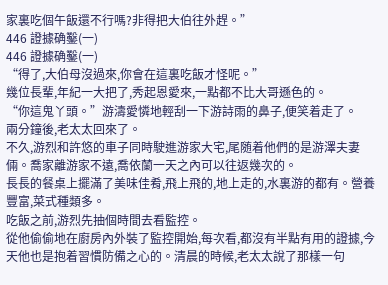家裏吃個午飯還不行嗎?非得把大伯往外趕。”
446 證據确鑿(一)
446 證據确鑿(一)
“得了,大伯母沒過來,你會在這裏吃飯才怪呢。”
幾位長輩,年紀一大把了,秀起恩愛來,一點都不比大哥遜色的。
“你這鬼丫頭。”游濤愛憐地輕刮一下游詩雨的鼻子,便笑着走了。
兩分鐘後,老太太回來了。
不久,游烈和許悠的車子同時駛進游家大宅,尾随着他們的是游澤夫妻倆。喬家離游家不遠,喬依蘭一天之內可以往返幾次的。
長長的餐桌上擺滿了美味佳肴,飛上飛的,地上走的,水裏游的都有。營養豐富,菜式種類多。
吃飯之前,游烈先抽個時間去看監控。
從他偷偷地在廚房內外裝了監控開始,每次看,都沒有半點有用的證據,今天他也是抱着習慣防備之心的。清晨的時候,老太太說了那樣一句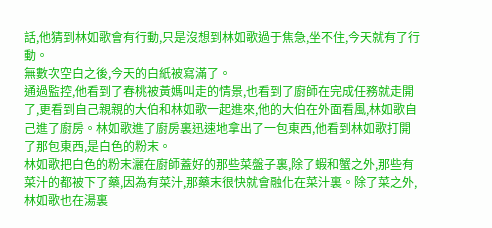話,他猜到林如歌會有行動,只是沒想到林如歌過于焦急,坐不住,今天就有了行動。
無數次空白之後,今天的白紙被寫滿了。
通過監控,他看到了春桃被黃媽叫走的情景,也看到了廚師在完成任務就走開了,更看到自己親親的大伯和林如歌一起進來,他的大伯在外面看風,林如歌自己進了廚房。林如歌進了廚房裏迅速地拿出了一包東西,他看到林如歌打開了那包東西,是白色的粉末。
林如歌把白色的粉末灑在廚師蓋好的那些菜盤子裏,除了蝦和蟹之外,那些有菜汁的都被下了藥,因為有菜汁,那藥末很快就會融化在菜汁裏。除了菜之外,林如歌也在湯裏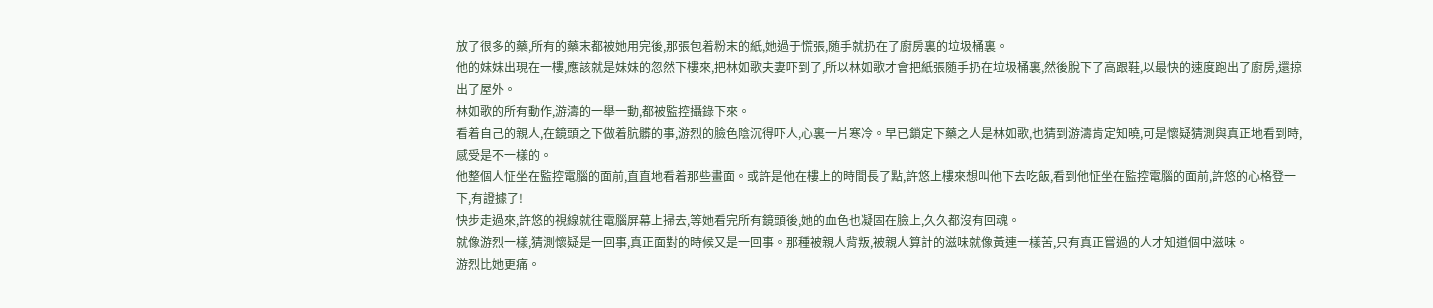放了很多的藥,所有的藥末都被她用完後,那張包着粉末的紙,她過于慌張,随手就扔在了廚房裏的垃圾桶裏。
他的妹妹出現在一樓,應該就是妹妹的忽然下樓來,把林如歌夫妻吓到了,所以林如歌才會把紙張随手扔在垃圾桶裏,然後脫下了高跟鞋,以最快的速度跑出了廚房,還掠出了屋外。
林如歌的所有動作,游濤的一舉一動,都被監控攝錄下來。
看着自己的親人,在鏡頭之下做着肮髒的事,游烈的臉色陰沉得吓人,心裏一片寒冷。早已鎖定下藥之人是林如歌,也猜到游濤肯定知曉,可是懷疑猜測與真正地看到時,感受是不一樣的。
他整個人怔坐在監控電腦的面前,直直地看着那些畫面。或許是他在樓上的時間長了點,許悠上樓來想叫他下去吃飯,看到他怔坐在監控電腦的面前,許悠的心格登一下,有證據了!
快步走過來,許悠的視線就往電腦屏幕上掃去,等她看完所有鏡頭後,她的血色也凝固在臉上,久久都沒有回魂。
就像游烈一樣,猜測懷疑是一回事,真正面對的時候又是一回事。那種被親人背叛,被親人算計的滋味就像黃連一樣苦,只有真正嘗過的人才知道個中滋味。
游烈比她更痛。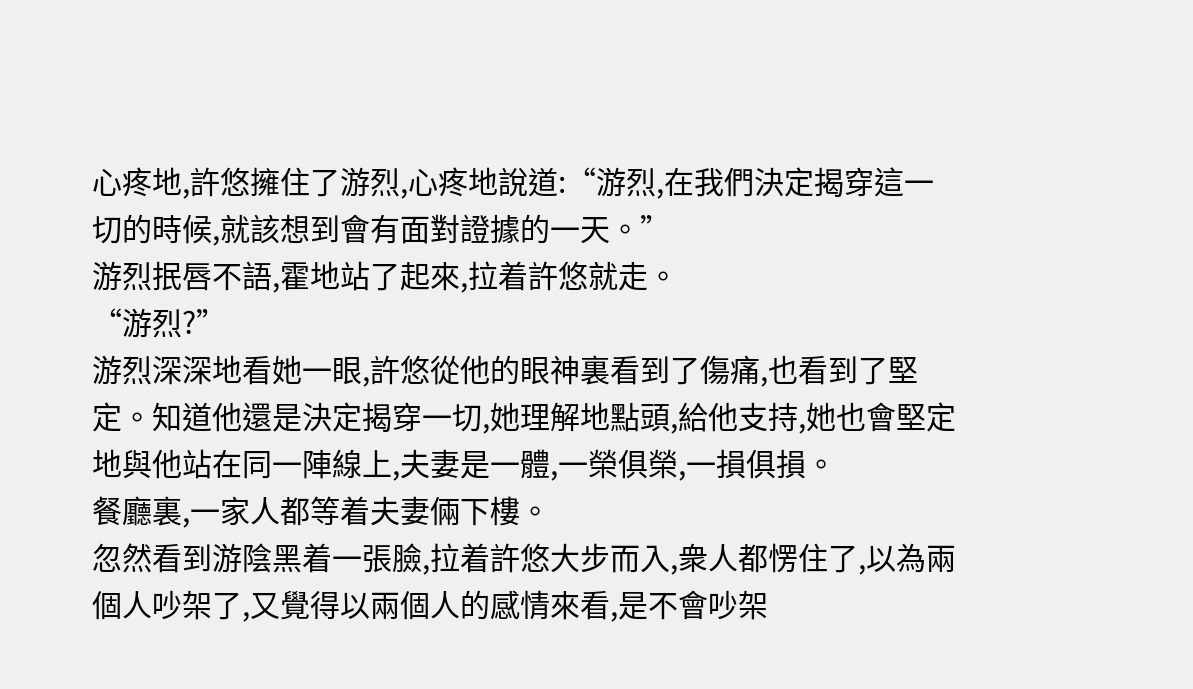心疼地,許悠擁住了游烈,心疼地說道:“游烈,在我們決定揭穿這一切的時候,就該想到會有面對證據的一天。”
游烈抿唇不語,霍地站了起來,拉着許悠就走。
“游烈?”
游烈深深地看她一眼,許悠從他的眼神裏看到了傷痛,也看到了堅定。知道他還是決定揭穿一切,她理解地點頭,給他支持,她也會堅定地與他站在同一陣線上,夫妻是一體,一榮俱榮,一損俱損。
餐廳裏,一家人都等着夫妻倆下樓。
忽然看到游陰黑着一張臉,拉着許悠大步而入,衆人都愣住了,以為兩個人吵架了,又覺得以兩個人的感情來看,是不會吵架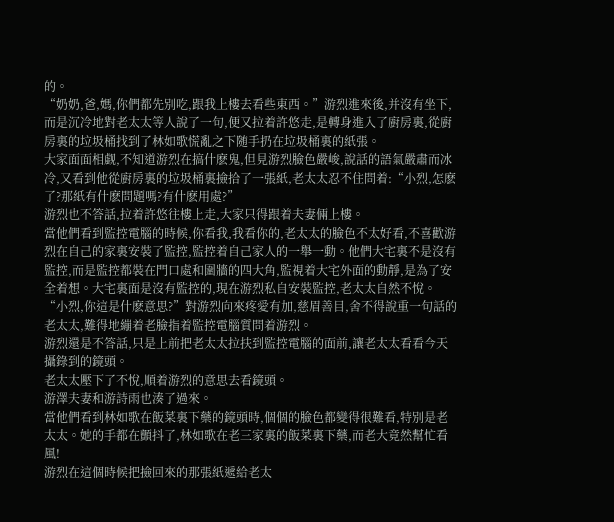的。
“奶奶,爸,媽,你們都先別吃,跟我上樓去看些東西。”游烈進來後,并沒有坐下,而是沉冷地對老太太等人說了一句,便又拉着許悠走,是轉身進入了廚房裏,從廚房裏的垃圾桶找到了林如歌慌亂之下随手扔在垃圾桶裏的紙張。
大家面面相觑,不知道游烈在搞什麽鬼,但見游烈臉色嚴峻,說話的語氣嚴肅而冰冷,又看到他從廚房裏的垃圾桶裏撿拾了一張紙,老太太忍不住問着:“小烈,怎麽了?那紙有什麽問題嗎?有什麽用處?”
游烈也不答話,拉着許悠往樓上走,大家只得跟着夫妻倆上樓。
當他們看到監控電腦的時候,你看我,我看你的,老太太的臉色不太好看,不喜歡游烈在自己的家裏安裝了監控,監控着自己家人的一舉一動。他們大宅裏不是沒有監控,而是監控都裝在門口處和圍牆的四大角,監視着大宅外面的動靜,是為了安全着想。大宅裏面是沒有監控的,現在游烈私自安裝監控,老太太自然不悅。
“小烈,你這是什麽意思?”對游烈向來疼愛有加,慈眉善目,舍不得說重一句話的老太太,難得地繃着老臉指着監控電腦質問着游烈。
游烈還是不答話,只是上前把老太太拉扶到監控電腦的面前,讓老太太看看今天攝錄到的鏡頭。
老太太壓下了不悅,順着游烈的意思去看鏡頭。
游澤夫妻和游詩雨也湊了過來。
當他們看到林如歌在飯菜裏下藥的鏡頭時,個個的臉色都變得很難看,特別是老太太。她的手都在顫抖了,林如歌在老三家裏的飯菜裏下藥,而老大竟然幫忙看風!
游烈在這個時候把撿回來的那張紙遞給老太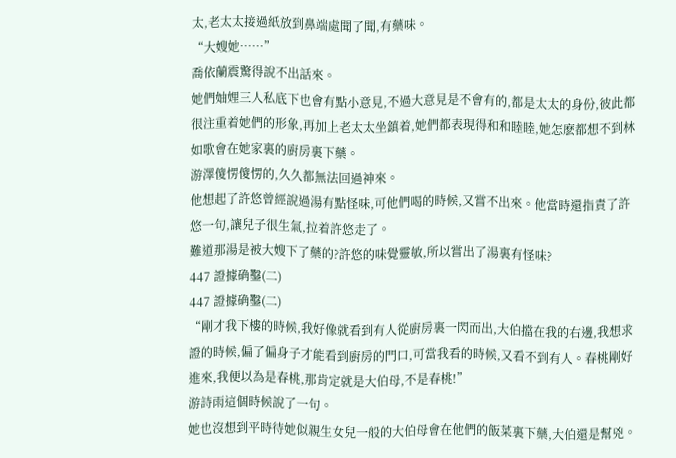太,老太太接過紙放到鼻端處聞了聞,有藥味。
“大嫂她……”
喬依蘭震驚得說不出話來。
她們妯娌三人私底下也會有點小意見,不過大意見是不會有的,都是太太的身份,彼此都很注重着她們的形象,再加上老太太坐鎮着,她們都表現得和和睦睦,她怎麽都想不到林如歌會在她家裏的廚房裏下藥。
游澤傻愣傻愣的,久久都無法回過神來。
他想起了許悠曾經說過湯有點怪味,可他們喝的時候,又嘗不出來。他當時還指責了許悠一句,讓兒子很生氣,拉着許悠走了。
難道那湯是被大嫂下了藥的?許悠的味覺靈敏,所以嘗出了湯裏有怪味?
447 證據确鑿(二)
447 證據确鑿(二)
“剛才我下樓的時候,我好像就看到有人從廚房裏一閃而出,大伯擋在我的右邊,我想求證的時候,偏了偏身子才能看到廚房的門口,可當我看的時候,又看不到有人。春桃剛好進來,我便以為是春桃,那肯定就是大伯母,不是春桃!”
游詩雨這個時候說了一句。
她也沒想到平時待她似親生女兒一般的大伯母會在他們的飯菜裏下藥,大伯還是幫兇。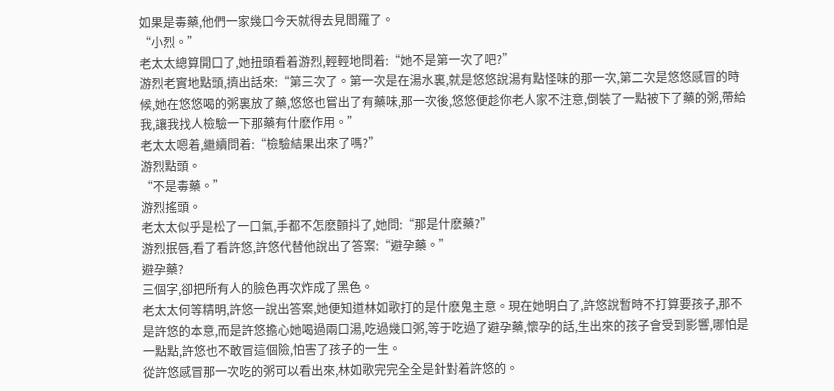如果是毒藥,他們一家幾口今天就得去見閻羅了。
“小烈。”
老太太總算開口了,她扭頭看着游烈,輕輕地問着:“她不是第一次了吧?”
游烈老實地點頭,擠出話來:“第三次了。第一次是在湯水裏,就是悠悠說湯有點怪味的那一次,第二次是悠悠感冒的時候,她在悠悠喝的粥裏放了藥,悠悠也嘗出了有藥味,那一次後,悠悠便趁你老人家不注意,倒裝了一點被下了藥的粥,帶給我,讓我找人檢驗一下那藥有什麽作用。”
老太太嗯着,繼續問着:“檢驗結果出來了嗎?”
游烈點頭。
“不是毒藥。”
游烈搖頭。
老太太似乎是松了一口氣,手都不怎麽顫抖了,她問:“那是什麽藥?”
游烈抿唇,看了看許悠,許悠代替他說出了答案:“避孕藥。”
避孕藥?
三個字,卻把所有人的臉色再次炸成了黑色。
老太太何等精明,許悠一說出答案,她便知道林如歌打的是什麽鬼主意。現在她明白了,許悠說暫時不打算要孩子,那不是許悠的本意,而是許悠擔心她喝過兩口湯,吃過幾口粥,等于吃過了避孕藥,懷孕的話,生出來的孩子會受到影響,哪怕是一點點,許悠也不敢冒這個險,怕害了孩子的一生。
從許悠感冒那一次吃的粥可以看出來,林如歌完完全全是針對着許悠的。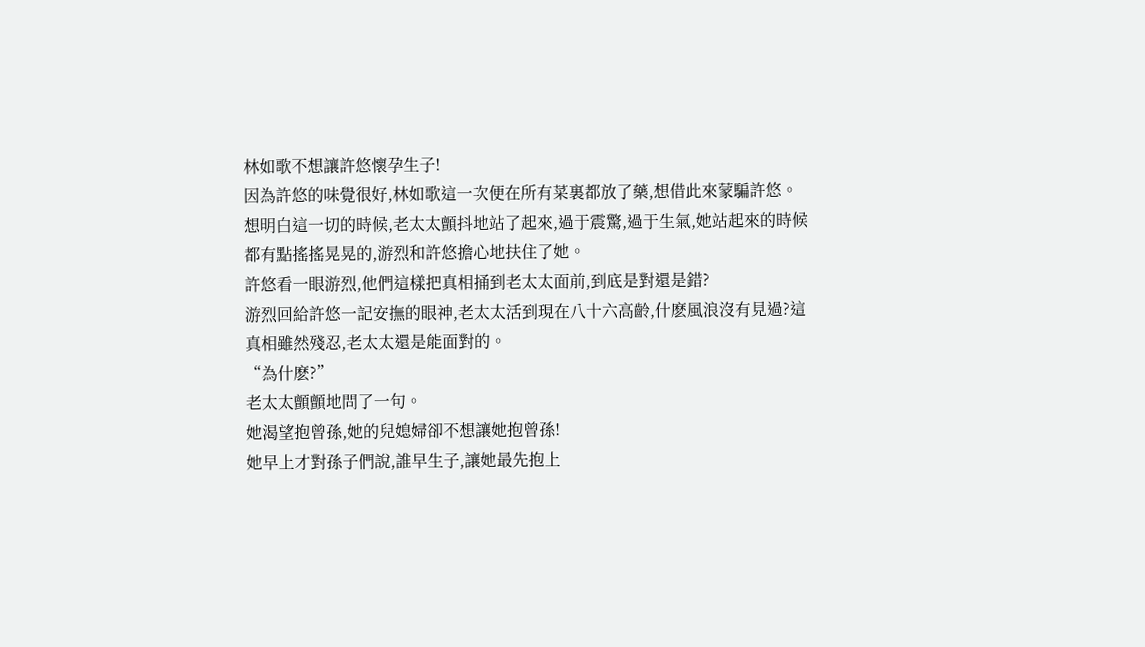林如歌不想讓許悠懷孕生子!
因為許悠的味覺很好,林如歌這一次便在所有菜裏都放了藥,想借此來蒙騙許悠。
想明白這一切的時候,老太太顫抖地站了起來,過于震驚,過于生氣,她站起來的時候都有點搖搖晃晃的,游烈和許悠擔心地扶住了她。
許悠看一眼游烈,他們這樣把真相捅到老太太面前,到底是對還是錯?
游烈回給許悠一記安撫的眼神,老太太活到現在八十六高齡,什麽風浪沒有見過?這真相雖然殘忍,老太太還是能面對的。
“為什麽?”
老太太顫顫地問了一句。
她渴望抱曾孫,她的兒媳婦卻不想讓她抱曾孫!
她早上才對孫子們說,誰早生子,讓她最先抱上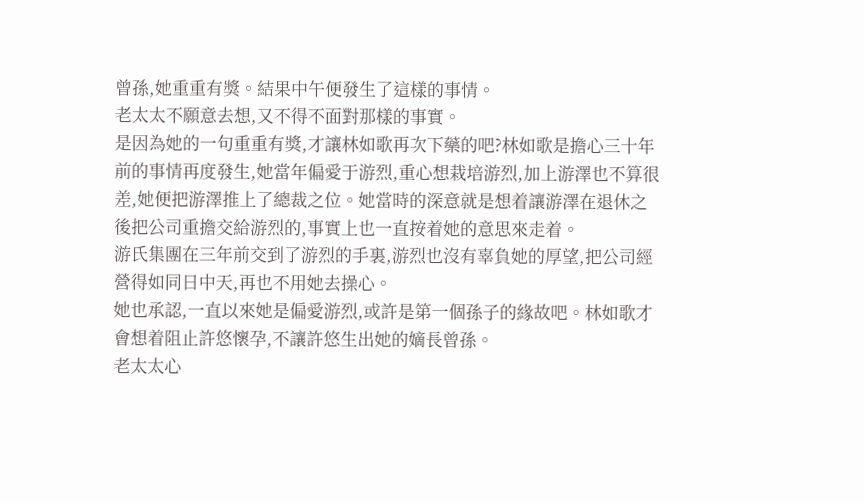曾孫,她重重有獎。結果中午便發生了這樣的事情。
老太太不願意去想,又不得不面對那樣的事實。
是因為她的一句重重有獎,才讓林如歌再次下藥的吧?林如歌是擔心三十年前的事情再度發生,她當年偏愛于游烈,重心想栽培游烈,加上游澤也不算很差,她便把游澤推上了總裁之位。她當時的深意就是想着讓游澤在退休之後把公司重擔交給游烈的,事實上也一直按着她的意思來走着。
游氏集團在三年前交到了游烈的手裏,游烈也沒有辜負她的厚望,把公司經營得如同日中天,再也不用她去操心。
她也承認,一直以來她是偏愛游烈,或許是第一個孫子的緣故吧。林如歌才會想着阻止許悠懷孕,不讓許悠生出她的嫡長曾孫。
老太太心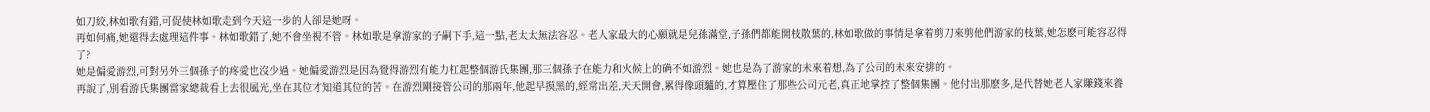如刀絞,林如歌有錯,可促使林如歌走到今天這一步的人卻是她呀。
再如何痛,她還得去處理這件事。林如歌錯了,她不會坐視不管。林如歌是拿游家的子嗣下手,這一點,老太太無法容忍。老人家最大的心願就是兒孫滿堂,子孫們都能開枝散葉的,林如歌做的事情是拿着剪刀來剪他們游家的枝葉,她怎麽可能容忍得了?
她是偏愛游烈,可對另外三個孫子的疼愛也沒少過。她偏愛游烈是因為覺得游烈有能力杠起整個游氏集團,那三個孫子在能力和火候上的确不如游烈。她也是為了游家的未來着想,為了公司的未來安排的。
再說了,別看游氏集團當家總裁看上去很風光,坐在其位才知道其位的苦。在游烈剛接管公司的那兩年,他起早摸黑的,經常出差,天天開會,累得像頭驢的,才算壓住了那些公司元老,真正地掌控了整個集團。他付出那麽多,是代替她老人家賺錢來養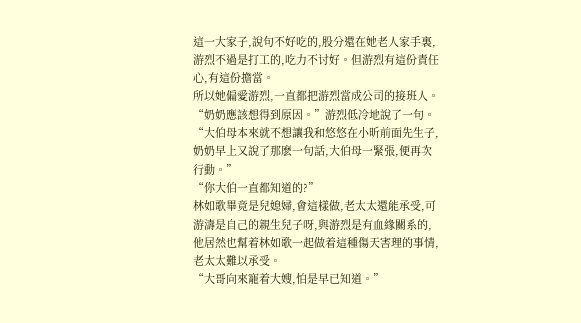這一大家子,說句不好吃的,股分還在她老人家手裏,游烈不過是打工的,吃力不讨好。但游烈有這份責任心,有這份擔當。
所以她偏愛游烈,一直都把游烈當成公司的接班人。
“奶奶應該想得到原因。”游烈低冷地說了一句。“大伯母本來就不想讓我和悠悠在小昕前面先生子,奶奶早上又說了那麽一句話,大伯母一緊張,便再次行動。”
“你大伯一直都知道的?”
林如歌畢竟是兒媳婦,會這樣做,老太太還能承受,可游濤是自己的親生兒子呀,與游烈是有血緣關系的,他居然也幫着林如歌一起做着這種傷天害理的事情,老太太難以承受。
“大哥向來寵着大嫂,怕是早已知道。”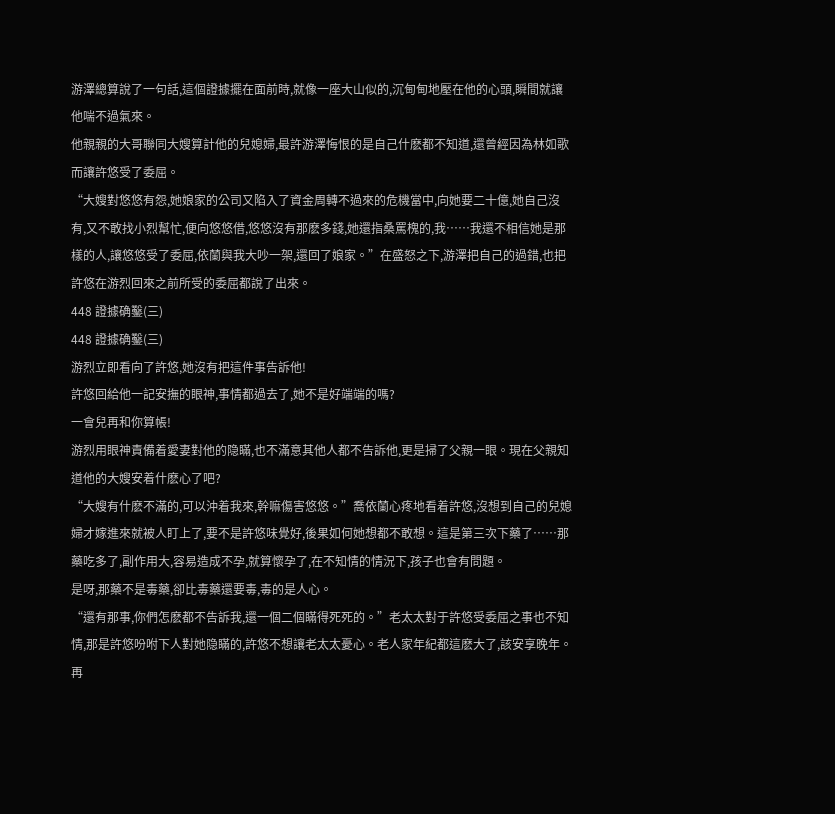游澤總算說了一句話,這個證據擺在面前時,就像一座大山似的,沉甸甸地壓在他的心頭,瞬間就讓他喘不過氣來。
他親親的大哥聯同大嫂算計他的兒媳婦,最許游澤悔恨的是自己什麽都不知道,還曾經因為林如歌而讓許悠受了委屈。
“大嫂對悠悠有怨,她娘家的公司又陷入了資金周轉不過來的危機當中,向她要二十億,她自己沒有,又不敢找小烈幫忙,便向悠悠借,悠悠沒有那麽多錢,她還指桑罵槐的,我……我還不相信她是那樣的人,讓悠悠受了委屈,依蘭與我大吵一架,還回了娘家。”在盛怒之下,游澤把自己的過錯,也把許悠在游烈回來之前所受的委屈都說了出來。
448 證據确鑿(三)
448 證據确鑿(三)
游烈立即看向了許悠,她沒有把這件事告訴他!
許悠回給他一記安撫的眼神,事情都過去了,她不是好端端的嗎?
一會兒再和你算帳!
游烈用眼神責備着愛妻對他的隐瞞,也不滿意其他人都不告訴他,更是掃了父親一眼。現在父親知道他的大嫂安着什麽心了吧?
“大嫂有什麽不滿的,可以沖着我來,幹嘛傷害悠悠。”喬依蘭心疼地看着許悠,沒想到自己的兒媳婦才嫁進來就被人盯上了,要不是許悠味覺好,後果如何她想都不敢想。這是第三次下藥了……那藥吃多了,副作用大,容易造成不孕,就算懷孕了,在不知情的情況下,孩子也會有問題。
是呀,那藥不是毒藥,卻比毒藥還要毒,毒的是人心。
“還有那事,你們怎麽都不告訴我,還一個二個瞞得死死的。”老太太對于許悠受委屈之事也不知情,那是許悠吩咐下人對她隐瞞的,許悠不想讓老太太憂心。老人家年紀都這麽大了,該安享晚年。再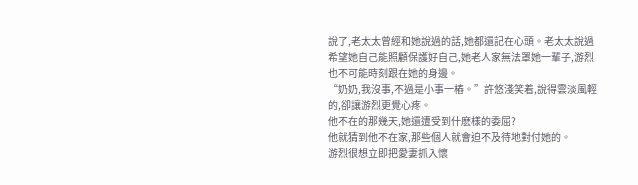說了,老太太曾經和她說過的話,她都還記在心頭。老太太說過希望她自己能照顧保護好自己,她老人家無法罩她一輩子,游烈也不可能時刻跟在她的身邊。
“奶奶,我沒事,不過是小事一樁。”許悠淺笑着,說得雲淡風輕的,卻讓游烈更覺心疼。
他不在的那幾天,她還遭受到什麽樣的委屈?
他就猜到他不在家,那些個人就會迫不及待地對付她的。
游烈很想立即把愛妻抓入懷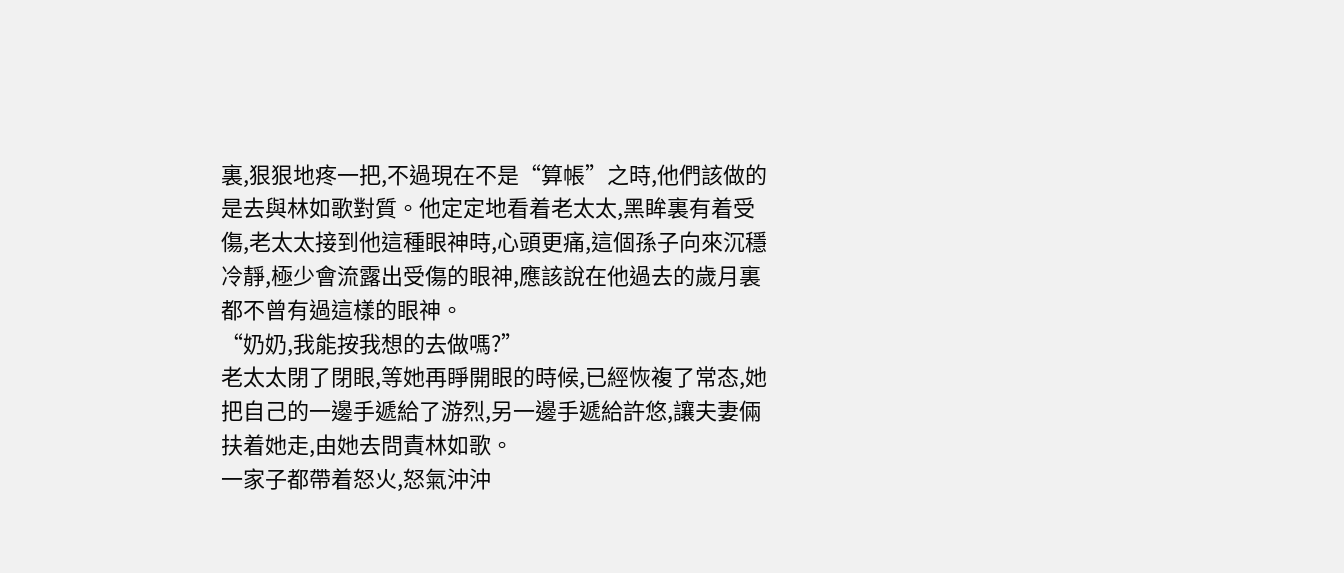裏,狠狠地疼一把,不過現在不是“算帳”之時,他們該做的是去與林如歌對質。他定定地看着老太太,黑眸裏有着受傷,老太太接到他這種眼神時,心頭更痛,這個孫子向來沉穩冷靜,極少會流露出受傷的眼神,應該說在他過去的歲月裏都不曾有過這樣的眼神。
“奶奶,我能按我想的去做嗎?”
老太太閉了閉眼,等她再睜開眼的時候,已經恢複了常态,她把自己的一邊手遞給了游烈,另一邊手遞給許悠,讓夫妻倆扶着她走,由她去問責林如歌。
一家子都帶着怒火,怒氣沖沖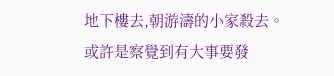地下樓去,朝游濤的小家殺去。
或許是察覺到有大事要發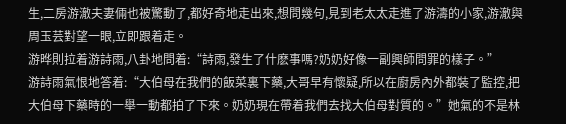生,二房游澈夫妻倆也被驚動了,都好奇地走出來,想問幾句,見到老太太走進了游濤的小家,游澈與周玉芸對望一眼,立即跟着走。
游晔則拉着游詩雨,八卦地問着:“詩雨,發生了什麽事嗎?奶奶好像一副興師問罪的樣子。”
游詩雨氣恨地答着:“大伯母在我們的飯菜裏下藥,大哥早有懷疑,所以在廚房內外都裝了監控,把大伯母下藥時的一舉一動都拍了下來。奶奶現在帶着我們去找大伯母對質的。”她氣的不是林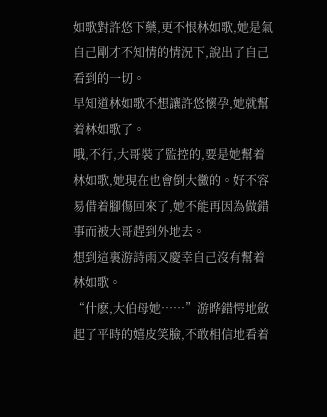如歌對許悠下藥,更不恨林如歌,她是氣自己剛才不知情的情況下,說出了自己看到的一切。
早知道林如歌不想讓許悠懷孕,她就幫着林如歌了。
哦,不行,大哥裝了監控的,要是她幫着林如歌,她現在也會倒大黴的。好不容易借着腳傷回來了,她不能再因為做錯事而被大哥趕到外地去。
想到這裏游詩雨又慶幸自己沒有幫着林如歌。
“什麽,大伯母她……”游晔錯愕地斂起了平時的嬉皮笑臉,不敢相信地看着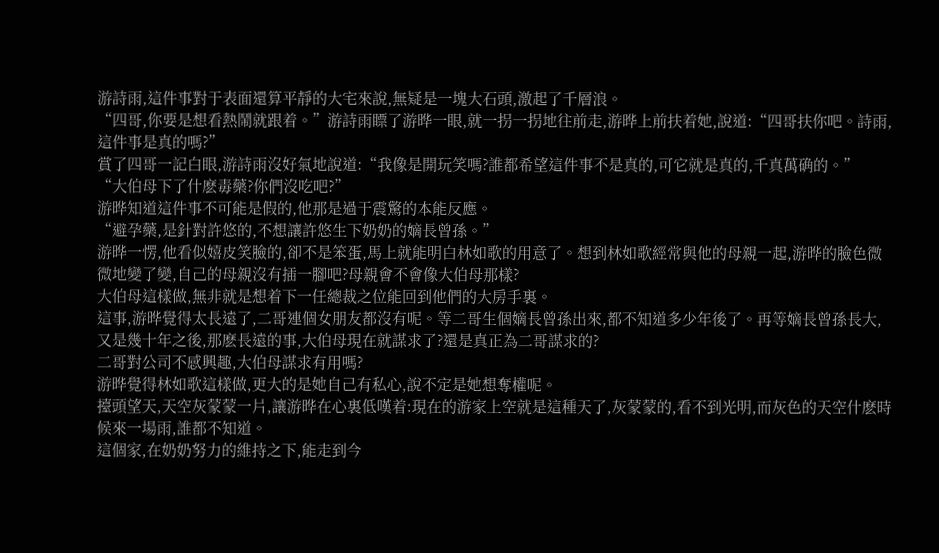游詩雨,這件事對于表面還算平靜的大宅來說,無疑是一塊大石頭,激起了千層浪。
“四哥,你要是想看熱鬧就跟着。”游詩雨瞟了游晔一眼,就一拐一拐地往前走,游晔上前扶着她,說道:“四哥扶你吧。詩雨,這件事是真的嗎?”
賞了四哥一記白眼,游詩雨沒好氣地說道:“我像是開玩笑嗎?誰都希望這件事不是真的,可它就是真的,千真萬确的。”
“大伯母下了什麽毒藥?你們沒吃吧?”
游晔知道這件事不可能是假的,他那是過于震驚的本能反應。
“避孕藥,是針對許悠的,不想讓許悠生下奶奶的嫡長曾孫。”
游晔一愣,他看似嬉皮笑臉的,卻不是笨蛋,馬上就能明白林如歌的用意了。想到林如歌經常與他的母親一起,游晔的臉色微微地變了變,自己的母親沒有插一腳吧?母親會不會像大伯母那樣?
大伯母這樣做,無非就是想着下一任總裁之位能回到他們的大房手裏。
這事,游晔覺得太長遠了,二哥連個女朋友都沒有呢。等二哥生個嫡長曾孫出來,都不知道多少年後了。再等嫡長曾孫長大,又是幾十年之後,那麽長遠的事,大伯母現在就謀求了?還是真正為二哥謀求的?
二哥對公司不感興趣,大伯母謀求有用嗎?
游晔覺得林如歌這樣做,更大的是她自己有私心,說不定是她想奪權呢。
擡頭望天,天空灰蒙蒙一片,讓游晔在心裏低嘆着:現在的游家上空就是這種天了,灰蒙蒙的,看不到光明,而灰色的天空什麽時候來一場雨,誰都不知道。
這個家,在奶奶努力的維持之下,能走到今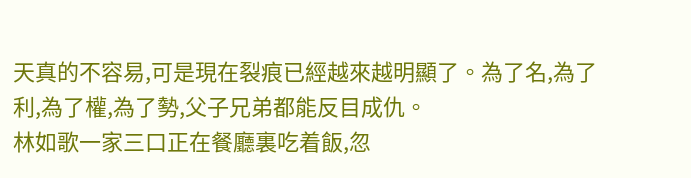天真的不容易,可是現在裂痕已經越來越明顯了。為了名,為了利,為了權,為了勢,父子兄弟都能反目成仇。
林如歌一家三口正在餐廳裏吃着飯,忽